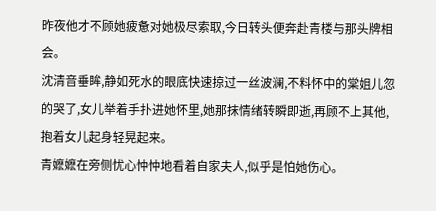昨夜他才不顾她疲惫对她极尽索取,今日转头便奔赴青楼与那头牌相会。
沈清音垂眸,静如死水的眼底快速掠过一丝波澜,不料怀中的棠姐儿忽的哭了,女儿举着手扑进她怀里,她那抹情绪转瞬即逝,再顾不上其他,抱着女儿起身轻晃起来。
青嬷嬷在旁侧忧心忡忡地看着自家夫人,似乎是怕她伤心。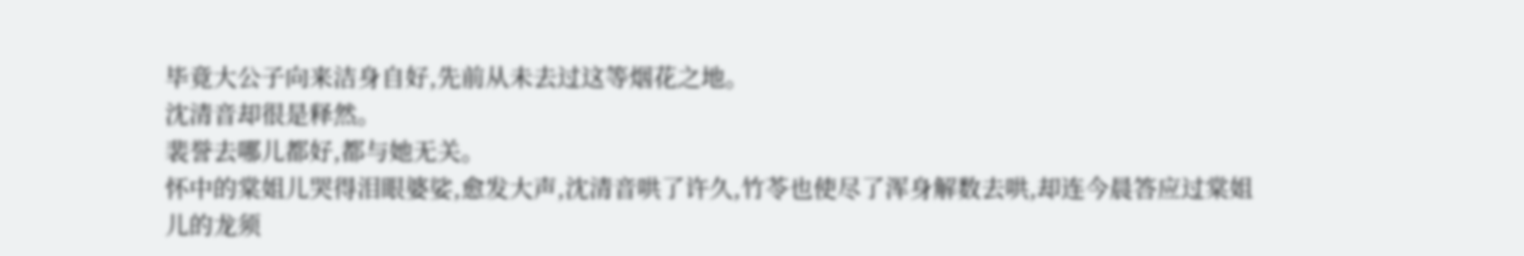毕竟大公子向来洁身自好,先前从未去过这等烟花之地。
沈清音却很是释然。
裴誉去哪儿都好,都与她无关。
怀中的棠姐儿哭得泪眼婆娑,愈发大声,沈清音哄了许久,竹苓也使尽了浑身解数去哄,却连今晨答应过棠姐儿的龙须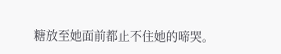糖放至她面前都止不住她的啼哭。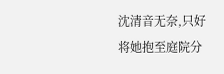沈清音无奈,只好将她抱至庭院分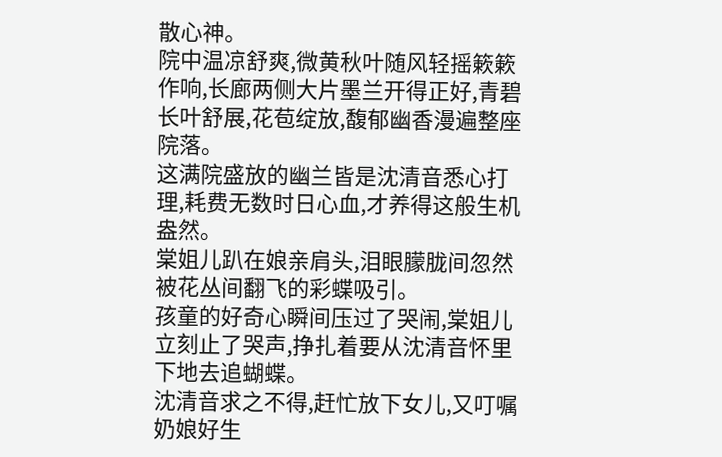散心神。
院中温凉舒爽,微黄秋叶随风轻摇簌簌作响,长廊两侧大片墨兰开得正好,青碧长叶舒展,花苞绽放,馥郁幽香漫遍整座院落。
这满院盛放的幽兰皆是沈清音悉心打理,耗费无数时日心血,才养得这般生机盎然。
棠姐儿趴在娘亲肩头,泪眼朦胧间忽然被花丛间翻飞的彩蝶吸引。
孩童的好奇心瞬间压过了哭闹,棠姐儿立刻止了哭声,挣扎着要从沈清音怀里下地去追蝴蝶。
沈清音求之不得,赶忙放下女儿,又叮嘱奶娘好生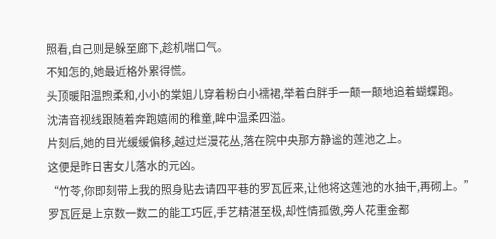照看,自己则是躲至廊下,趁机喘口气。
不知怎的,她最近格外累得慌。
头顶暖阳温煦柔和,小小的棠姐儿穿着粉白小襦裙,举着白胖手一颠一颠地追着蝴蝶跑。
沈清音视线跟随着奔跑嬉闹的稚童,眸中温柔四溢。
片刻后,她的目光缓缓偏移,越过烂漫花丛,落在院中央那方静谧的莲池之上。
这便是昨日害女儿落水的元凶。
“竹苓,你即刻带上我的照身贴去请四平巷的罗瓦匠来,让他将这莲池的水抽干,再砌上。”
罗瓦匠是上京数一数二的能工巧匠,手艺精湛至极,却性情孤傲,旁人花重金都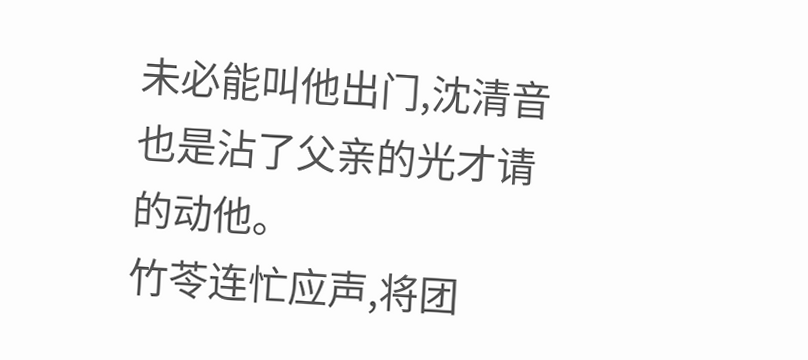未必能叫他出门,沈清音也是沾了父亲的光才请的动他。
竹苓连忙应声,将团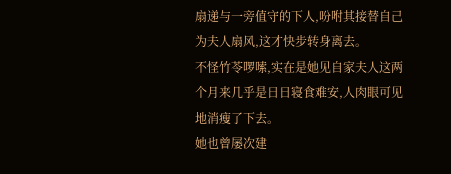扇递与一旁值守的下人,吩咐其接替自己为夫人扇风,这才快步转身离去。
不怪竹苓啰嗦,实在是她见自家夫人这两个月来几乎是日日寝食难安,人肉眼可见地消瘦了下去。
她也曾屡次建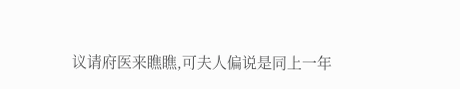议请府医来瞧瞧,可夫人偏说是同上一年